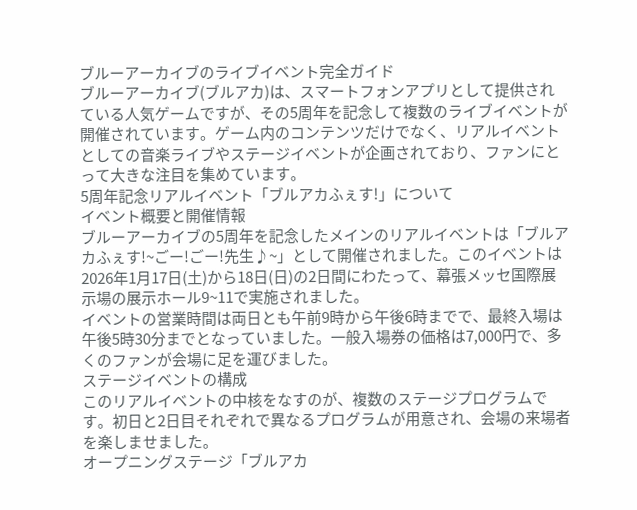ブルーアーカイブのライブイベント完全ガイド
ブルーアーカイブ(ブルアカ)は、スマートフォンアプリとして提供されている人気ゲームですが、その5周年を記念して複数のライブイベントが開催されています。ゲーム内のコンテンツだけでなく、リアルイベントとしての音楽ライブやステージイベントが企画されており、ファンにとって大きな注目を集めています。
5周年記念リアルイベント「ブルアカふぇす!」について
イベント概要と開催情報
ブルーアーカイブの5周年を記念したメインのリアルイベントは「ブルアカふぇす!~ごー!ごー!先生♪~」として開催されました。このイベントは2026年1月17日(土)から18日(日)の2日間にわたって、幕張メッセ国際展示場の展示ホール9~11で実施されました。
イベントの営業時間は両日とも午前9時から午後6時までで、最終入場は午後5時30分までとなっていました。一般入場券の価格は7,000円で、多くのファンが会場に足を運びました。
ステージイベントの構成
このリアルイベントの中核をなすのが、複数のステージプログラムです。初日と2日目それぞれで異なるプログラムが用意され、会場の来場者を楽しませました。
オープニングステージ「ブルアカ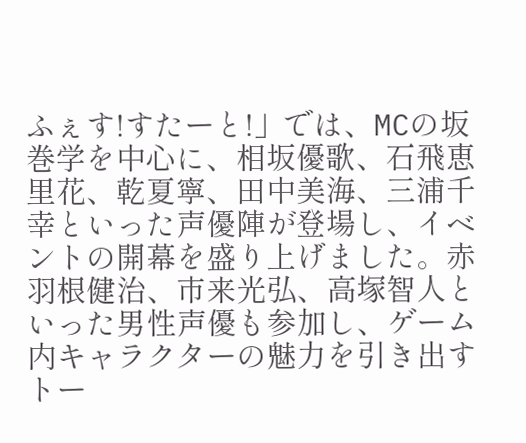ふぇす!すたーと!」では、MCの坂巻学を中心に、相坂優歌、石飛恵里花、乾夏寧、田中美海、三浦千幸といった声優陣が登場し、イベントの開幕を盛り上げました。赤羽根健治、市来光弘、高塚智人といった男性声優も参加し、ゲーム内キャラクターの魅力を引き出すトー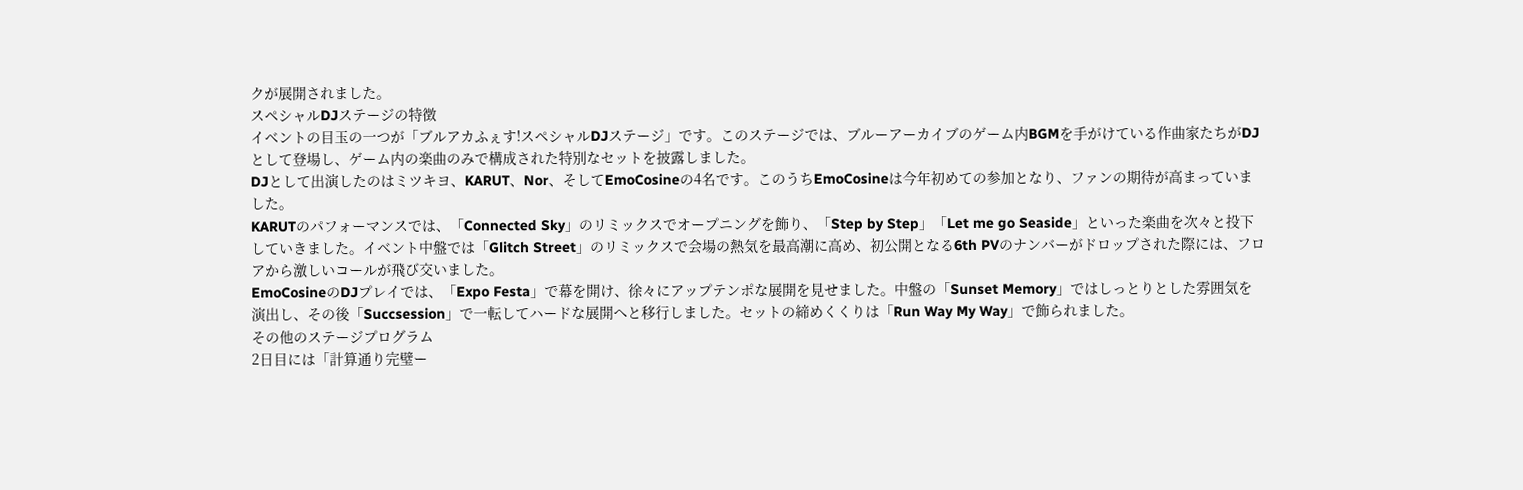クが展開されました。
スペシャルDJステージの特徴
イベントの目玉の一つが「ブルアカふぇす!スペシャルDJステージ」です。このステージでは、ブルーアーカイブのゲーム内BGMを手がけている作曲家たちがDJとして登場し、ゲーム内の楽曲のみで構成された特別なセットを披露しました。
DJとして出演したのはミツキヨ、KARUT、Nor、そしてEmoCosineの4名です。このうちEmoCosineは今年初めての参加となり、ファンの期待が高まっていました。
KARUTのパフォーマンスでは、「Connected Sky」のリミックスでオープニングを飾り、「Step by Step」「Let me go Seaside」といった楽曲を次々と投下していきました。イベント中盤では「Glitch Street」のリミックスで会場の熱気を最高潮に高め、初公開となる6th PVのナンバーがドロップされた際には、フロアから激しいコールが飛び交いました。
EmoCosineのDJプレイでは、「Expo Festa」で幕を開け、徐々にアップテンポな展開を見せました。中盤の「Sunset Memory」ではしっとりとした雰囲気を演出し、その後「Succsession」で一転してハードな展開へと移行しました。セットの締めくくりは「Run Way My Way」で飾られました。
その他のステージプログラム
2日目には「計算通り完璧ー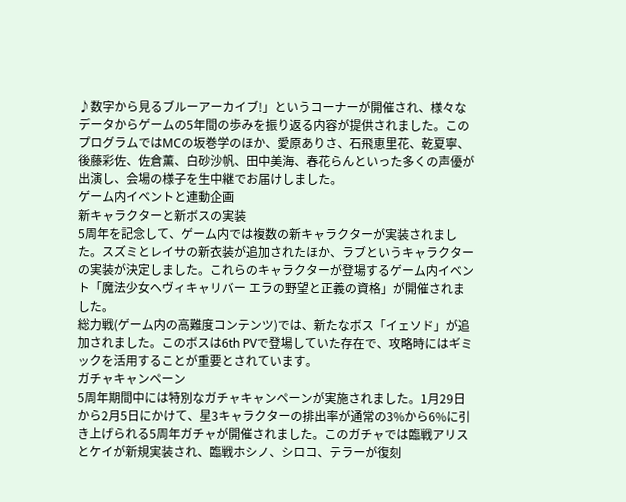♪数字から見るブルーアーカイブ!」というコーナーが開催され、様々なデータからゲームの5年間の歩みを振り返る内容が提供されました。このプログラムではMCの坂巻学のほか、愛原ありさ、石飛恵里花、乾夏寧、後藤彩佐、佐倉薫、白砂沙帆、田中美海、春花らんといった多くの声優が出演し、会場の様子を生中継でお届けしました。
ゲーム内イベントと連動企画
新キャラクターと新ボスの実装
5周年を記念して、ゲーム内では複数の新キャラクターが実装されました。スズミとレイサの新衣装が追加されたほか、ラブというキャラクターの実装が決定しました。これらのキャラクターが登場するゲーム内イベント「魔法少女ヘヴィキャリバー エラの野望と正義の資格」が開催されました。
総力戦(ゲーム内の高難度コンテンツ)では、新たなボス「イェソド」が追加されました。このボスは6th PVで登場していた存在で、攻略時にはギミックを活用することが重要とされています。
ガチャキャンペーン
5周年期間中には特別なガチャキャンペーンが実施されました。1月29日から2月5日にかけて、星3キャラクターの排出率が通常の3%から6%に引き上げられる5周年ガチャが開催されました。このガチャでは臨戦アリスとケイが新規実装され、臨戦ホシノ、シロコ、テラーが復刻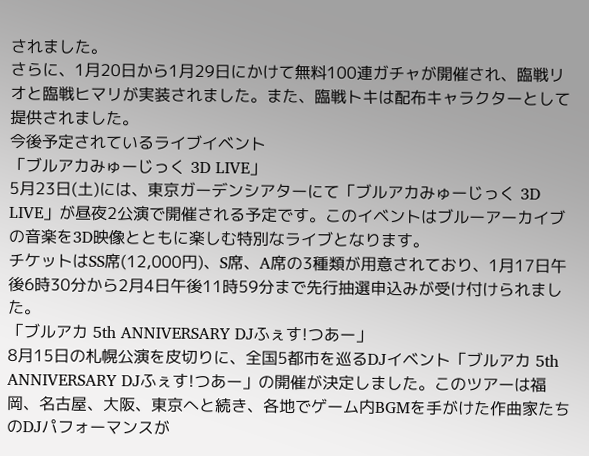されました。
さらに、1月20日から1月29日にかけて無料100連ガチャが開催され、臨戦リオと臨戦ヒマリが実装されました。また、臨戦トキは配布キャラクターとして提供されました。
今後予定されているライブイベント
「ブルアカみゅーじっく 3D LIVE」
5月23日(土)には、東京ガーデンシアターにて「ブルアカみゅーじっく 3D LIVE」が昼夜2公演で開催される予定です。このイベントはブルーアーカイブの音楽を3D映像とともに楽しむ特別なライブとなります。
チケットはSS席(12,000円)、S席、A席の3種類が用意されており、1月17日午後6時30分から2月4日午後11時59分まで先行抽選申込みが受け付けられました。
「ブルアカ 5th ANNIVERSARY DJふぇす!つあー」
8月15日の札幌公演を皮切りに、全国5都市を巡るDJイベント「ブルアカ 5th ANNIVERSARY DJふぇす!つあー」の開催が決定しました。このツアーは福岡、名古屋、大阪、東京へと続き、各地でゲーム内BGMを手がけた作曲家たちのDJパフォーマンスが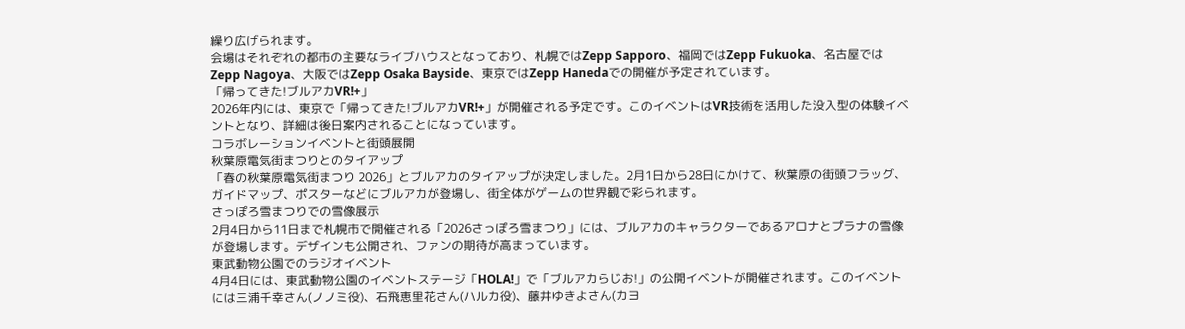繰り広げられます。
会場はそれぞれの都市の主要なライブハウスとなっており、札幌ではZepp Sapporo、福岡ではZepp Fukuoka、名古屋ではZepp Nagoya、大阪ではZepp Osaka Bayside、東京ではZepp Hanedaでの開催が予定されています。
「帰ってきた!ブルアカVR!+」
2026年内には、東京で「帰ってきた!ブルアカVR!+」が開催される予定です。このイベントはVR技術を活用した没入型の体験イベントとなり、詳細は後日案内されることになっています。
コラボレーションイベントと街頭展開
秋葉原電気街まつりとのタイアップ
「春の秋葉原電気街まつり 2026」とブルアカのタイアップが決定しました。2月1日から28日にかけて、秋葉原の街頭フラッグ、ガイドマップ、ポスターなどにブルアカが登場し、街全体がゲームの世界観で彩られます。
さっぽろ雪まつりでの雪像展示
2月4日から11日まで札幌市で開催される「2026さっぽろ雪まつり」には、ブルアカのキャラクターであるアロナとプラナの雪像が登場します。デザインも公開され、ファンの期待が高まっています。
東武動物公園でのラジオイベント
4月4日には、東武動物公園のイベントステージ「HOLA!」で「ブルアカらじお!」の公開イベントが開催されます。このイベントには三浦千幸さん(ノノミ役)、石飛恵里花さん(ハルカ役)、藤井ゆきよさん(カヨ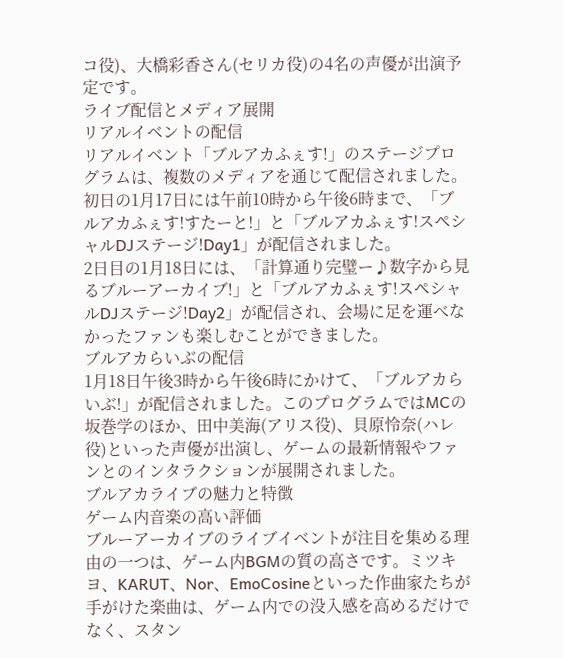コ役)、大橋彩香さん(セリカ役)の4名の声優が出演予定です。
ライブ配信とメディア展開
リアルイベントの配信
リアルイベント「ブルアカふぇす!」のステージプログラムは、複数のメディアを通じて配信されました。初日の1月17日には午前10時から午後6時まで、「ブルアカふぇす!すたーと!」と「ブルアカふぇす!スペシャルDJステージ!Day1」が配信されました。
2日目の1月18日には、「計算通り完璧ー♪数字から見るブルーアーカイブ!」と「ブルアカふぇす!スペシャルDJステージ!Day2」が配信され、会場に足を運べなかったファンも楽しむことができました。
ブルアカらいぶの配信
1月18日午後3時から午後6時にかけて、「ブルアカらいぶ!」が配信されました。このプログラムではMCの坂巻学のほか、田中美海(アリス役)、貝原怜奈(ハレ役)といった声優が出演し、ゲームの最新情報やファンとのインタラクションが展開されました。
ブルアカライブの魅力と特徴
ゲーム内音楽の高い評価
ブルーアーカイブのライブイベントが注目を集める理由の一つは、ゲーム内BGMの質の高さです。ミツキヨ、KARUT、Nor、EmoCosineといった作曲家たちが手がけた楽曲は、ゲーム内での没入感を高めるだけでなく、スタン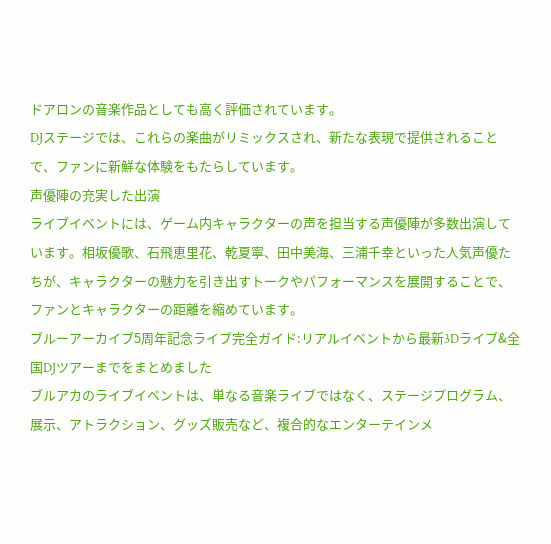ドアロンの音楽作品としても高く評価されています。
DJステージでは、これらの楽曲がリミックスされ、新たな表現で提供されることで、ファンに新鮮な体験をもたらしています。
声優陣の充実した出演
ライブイベントには、ゲーム内キャラクターの声を担当する声優陣が多数出演しています。相坂優歌、石飛恵里花、乾夏寧、田中美海、三浦千幸といった人気声優たちが、キャラクターの魅力を引き出すトークやパフォーマンスを展開することで、ファンとキャラクターの距離を縮めています。
ブルーアーカイブ5周年記念ライブ完全ガイド:リアルイベントから最新3Dライブ&全国DJツアーまでをまとめました
ブルアカのライブイベントは、単なる音楽ライブではなく、ステージプログラム、展示、アトラクション、グッズ販売など、複合的なエンターテインメ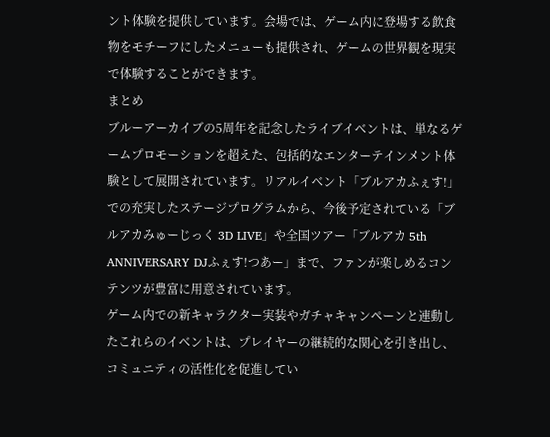ント体験を提供しています。会場では、ゲーム内に登場する飲食物をモチーフにしたメニューも提供され、ゲームの世界観を現実で体験することができます。
まとめ
ブルーアーカイブの5周年を記念したライブイベントは、単なるゲームプロモーションを超えた、包括的なエンターテインメント体験として展開されています。リアルイベント「ブルアカふぇす!」での充実したステージプログラムから、今後予定されている「ブルアカみゅーじっく 3D LIVE」や全国ツアー「ブルアカ 5th ANNIVERSARY DJふぇす!つあー」まで、ファンが楽しめるコンテンツが豊富に用意されています。
ゲーム内での新キャラクター実装やガチャキャンペーンと連動したこれらのイベントは、プレイヤーの継続的な関心を引き出し、コミュニティの活性化を促進してい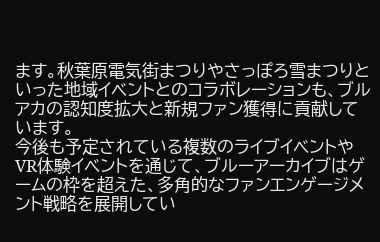ます。秋葉原電気街まつりやさっぽろ雪まつりといった地域イベントとのコラボレーションも、ブルアカの認知度拡大と新規ファン獲得に貢献しています。
今後も予定されている複数のライブイベントやVR体験イベントを通じて、ブルーアーカイブはゲームの枠を超えた、多角的なファンエンゲージメント戦略を展開してい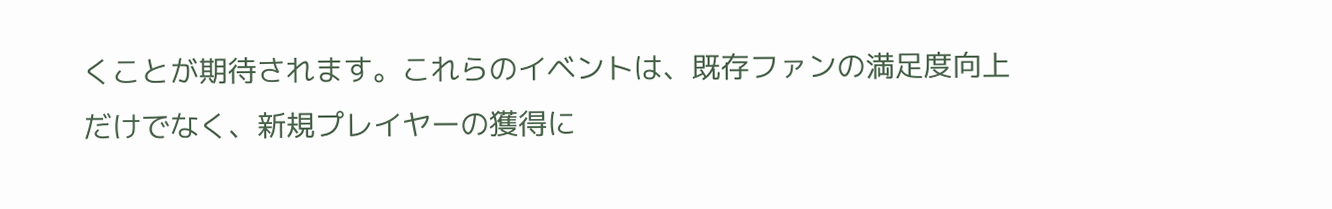くことが期待されます。これらのイベントは、既存ファンの満足度向上だけでなく、新規プレイヤーの獲得に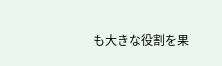も大きな役割を果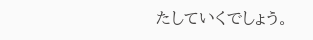たしていくでしょう。